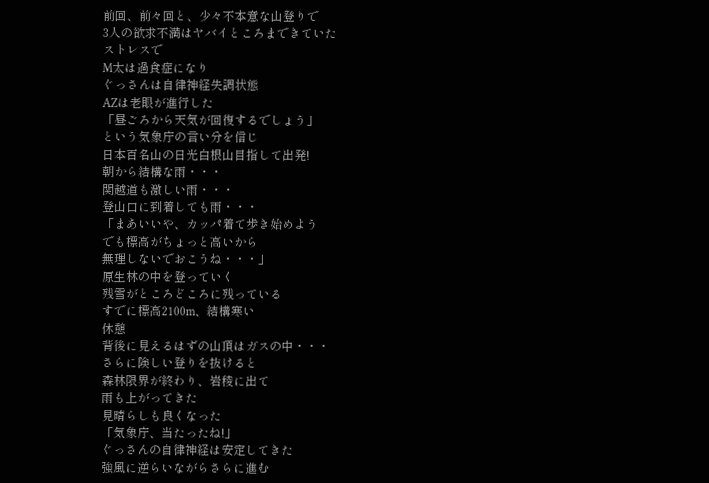前回、前々回と、少々不本意な山登りで
3人の欲求不満はヤバイところまできていた
ストレスで
M太は過食症になり
ぐっさんは自律神経失調状態
AZは老眼が進行した
「昼ごろから天気が回復するでしょう」
という気象庁の言い分を信じ
日本百名山の日光白根山目指して出発!
朝から結構な雨・・・
関越道も激しい雨・・・
登山口に到着しても雨・・・
「まあいいや、カッパ着て歩き始めよう
でも標高がちょっと高いから
無理しないでおこうね・・・」
原生林の中を登っていく
残雪がところどころに残っている
すでに標高2100m、結構寒い
休憩
背後に見えるはずの山頂はガスの中・・・
さらに険しい登りを抜けると
森林限界が終わり、岩稜に出て
雨も上がってきた
見晴らしも良くなった
「気象庁、当たったね!」
ぐっさんの自律神経は安定してきた
強風に逆らいながらさらに進む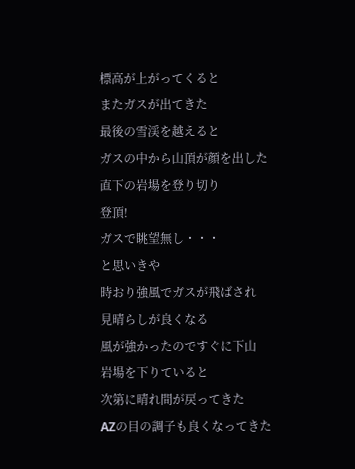標高が上がってくると
またガスが出てきた
最後の雪渓を越えると
ガスの中から山頂が顔を出した
直下の岩場を登り切り
登頂!
ガスで眺望無し・・・
と思いきや
時おり強風でガスが飛ばされ
見晴らしが良くなる
風が強かったのですぐに下山
岩場を下りていると
次第に晴れ間が戻ってきた
AZの目の調子も良くなってきた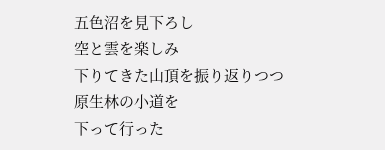五色沼を見下ろし
空と雲を楽しみ
下りてきた山頂を振り返りつつ
原生林の小道を
下って行った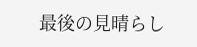最後の見晴らし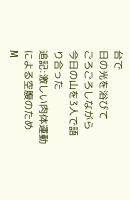台で
日の光を浴びて
ごろごろしながら
今日の山を3人で語り合った
追記:激しい肉体運動による空腹のため
M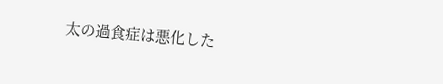太の過食症は悪化した